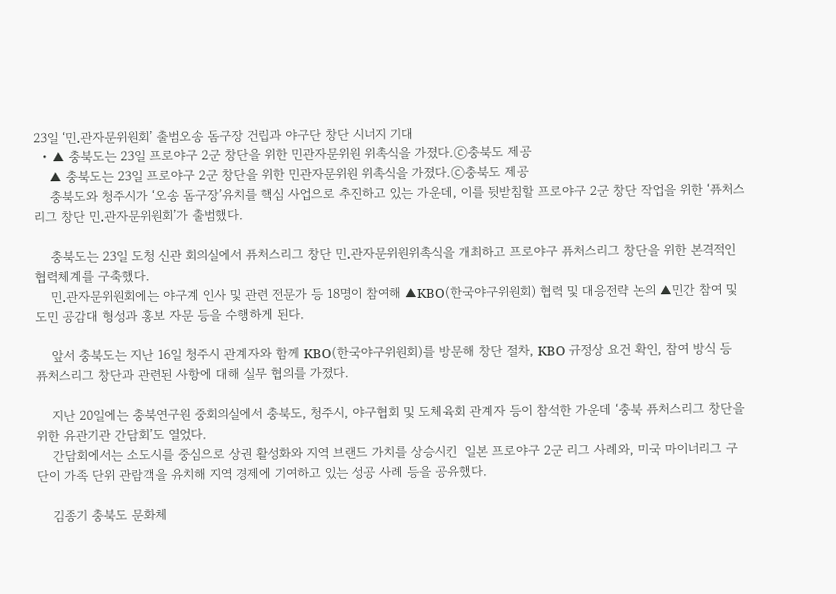23일 ‘민․관자문위원회’ 출범오송 돔구장 건립과 야구단 창단 시너지 기대
  • ▲ 충북도는 23일 프로야구 2군 창단을 위한 민관자문위원 위촉식을 가졌다.ⓒ충북도 제공
    ▲ 충북도는 23일 프로야구 2군 창단을 위한 민관자문위원 위촉식을 가졌다.ⓒ충북도 제공
    충북도와 청주시가 ‘오송 돔구장’유치를 핵심 사업으로 추진하고 있는 가운데, 이를 뒷받침할 프로야구 2군 창단 작업을 위한 ‘퓨처스리그 창단 민․관자문위원회’가 출범했다.

    충북도는 23일 도청 신관 회의실에서 퓨처스리그 창단 민․관자문위원위촉식을 개최하고 프로야구 퓨처스리그 창단을 위한 본격적인 협력체계를 구축했다.
    민․관자문위원회에는 야구계 인사 및 관련 전문가 등 18명이 참여해 ▲KBO(한국야구위원회) 협력 및 대응전략 논의 ▲민간 참여 및 도민 공감대 형성과 홍보 자문 등을 수행하게 된다.

    앞서 충북도는 지난 16일 청주시 관계자와 함께 KBO(한국야구위원회)를 방문해 창단 절차, KBO 규정상 요건 확인, 참여 방식 등 퓨처스리그 창단과 관련된 사항에 대해 실무 협의를 가졌다.

    지난 20일에는 충북연구원 중회의실에서 충북도, 청주시, 야구협회 및 도체육회 관계자 등이 참석한 가운데 ‘충북 퓨처스리그 창단을 위한 유관기관 간담회’도 열었다.
    간담회에서는 소도시를 중심으로 상권 활성화와 지역 브랜드 가치를 상승시킨  일본 프로야구 2군 리그 사례와, 미국 마이너리그 구단이 가족 단위 관람객을 유치해 지역 경제에 기여하고 있는 성공 사례 등을 공유했다.

    김종기 충북도 문화체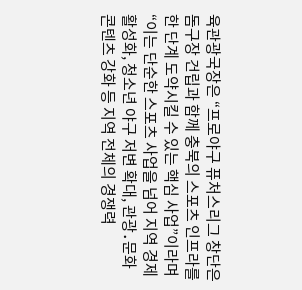육관광국장은 “프로야구 퓨처스리그 창단은 돔구장 건립과 함께 충북의 스포츠 인프라를 한 단계 도약시킬 수 있는 핵심 사업”이라며 “이는 단순한 스포츠 사업을 넘어 지역 경제 활성화, 청소년 야구 저변 확대, 관광․문화 콘텐츠 강화 등 지역 전체의 경쟁력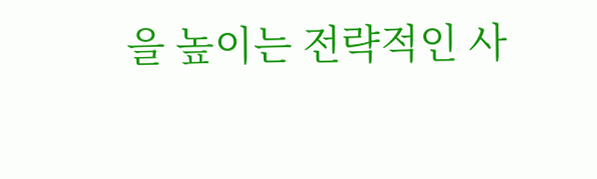을 높이는 전략적인 사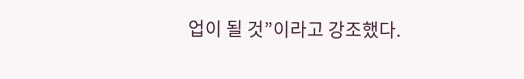업이 될 것”이라고 강조했다.